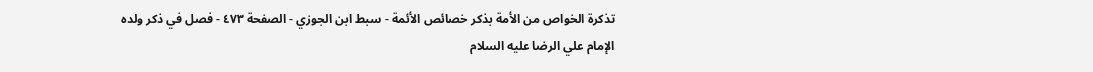تذكرة الخواص من الأمة بذكر خصائص الأئمة - سبط ابن الجوزي - الصفحة ٤٧٣ - فصل في ذكر ولده الإمام علي الرضا عليه السلام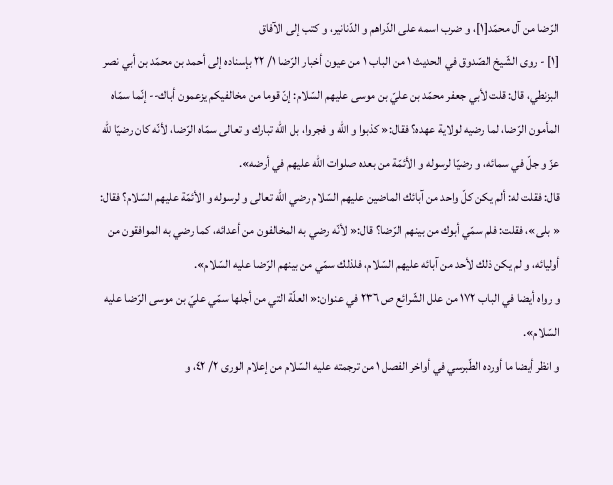الرّضا من آل محمّد[١]، و ضرب اسمه على الدّراهم و الدّنانير، و كتب إلى الآفاق
[١] - روى الشّيخ الصّدوق في الحديث ١ من الباب ١ من عيون أخبار الرّضا ١/ ٢٢ بإسناده إلى أحمد بن محمّد بن أبي نصر البزنطي، قال: قلت لأبي جعفر محمّد بن عليّ بن موسى عليهم السّلام: إنّ قوما من مخالفيكم يزعمون أباك-- إنّما سمّاه المأمون الرّضا، لما رضيه لولاية عهده؟ فقال:« كذبوا و اللّه و فجروا، بل اللّه تبارك و تعالى سمّاه الرّضا، لأنّه كان رضيّا للّه عزّ و جلّ في سمائه، و رضيّا لرسوله و الأئمّة من بعده صلوات اللّه عليهم في أرضه».
قال: فقلت له: ألم يكن كلّ واحد من آبائك الماضين عليهم السّلام رضي اللّه تعالى و لرسوله و الأئمّة عليهم السّلام؟ فقال:
« بلى»، فقلت: فلم سمّي أبوك من بينهم الرّضا؟ قال:« لأنّه رضي به المخالفون من أعدائه، كما رضي به الموافقون من أوليائه، و لم يكن ذلك لأحد من آبائه عليهم السّلام، فلذلك سمّي من بينهم الرّضا عليه السّلام».
و رواه أيضا في الباب ١٧٢ من علل الشّرائع ص ٢٣٦ في عنوان:« العلّة التي من أجلها سمّي عليّ بن موسى الرّضا عليه السّلام».
و انظر أيضا ما أورده الطّبرسي في أواخر الفصل ١ من ترجمته عليه السّلام من إعلام الورى ٢/ ٤٢، و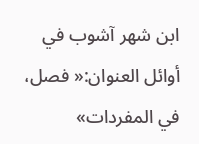ابن شهر آشوب في أوائل العنوان:« فصل، في المفردات»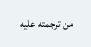من ترجمته عليه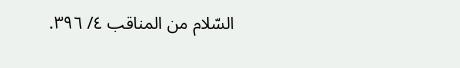السّلام من المناقب ٤/ ٣٩٦.